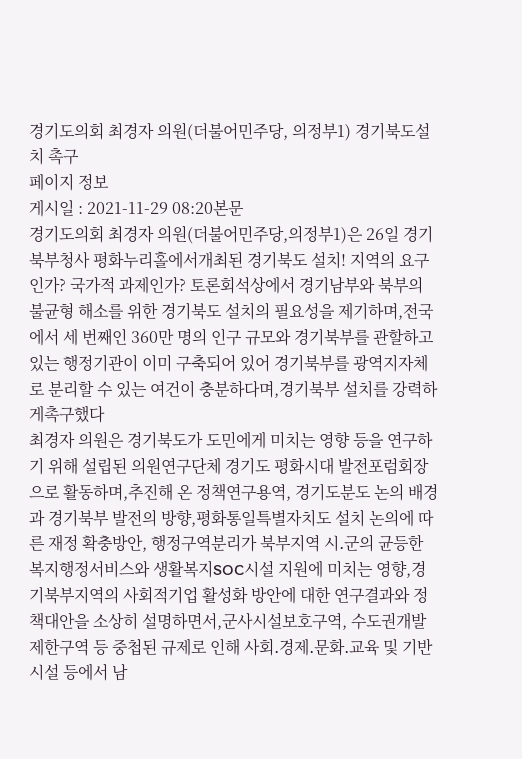경기도의회 최경자 의원(더불어민주당, 의정부1) 경기북도설치 촉구
페이지 정보
게시일 : 2021-11-29 08:20본문
경기도의회 최경자 의원(더불어민주당,의정부1)은 26일 경기북부청사 평화누리홀에서개최된 경기북도 설치! 지역의 요구인가? 국가적 과제인가? 토론회석상에서 경기남부와 북부의 불균형 해소를 위한 경기북도 설치의 필요성을 제기하며,전국에서 세 번째인 360만 명의 인구 규모와 경기북부를 관할하고 있는 행정기관이 이미 구축되어 있어 경기북부를 광역지자체로 분리할 수 있는 여건이 충분하다며,경기북부 설치를 강력하게촉구했다
최경자 의원은 경기북도가 도민에게 미치는 영향 등을 연구하기 위해 설립된 의원연구단체 경기도 평화시대 발전포럼회장으로 활동하며,추진해 온 정책연구용역, 경기도분도 논의 배경과 경기북부 발전의 방향,평화통일특별자치도 설치 논의에 따른 재정 확충방안, 행정구역분리가 북부지역 시․군의 균등한 복지행정서비스와 생활복지SOC시설 지원에 미치는 영향,경기북부지역의 사회적기업 활성화 방안에 대한 연구결과와 정책대안을 소상히 설명하면서,군사시설보호구역, 수도권개발제한구역 등 중첩된 규제로 인해 사회․경제․문화․교육 및 기반시설 등에서 남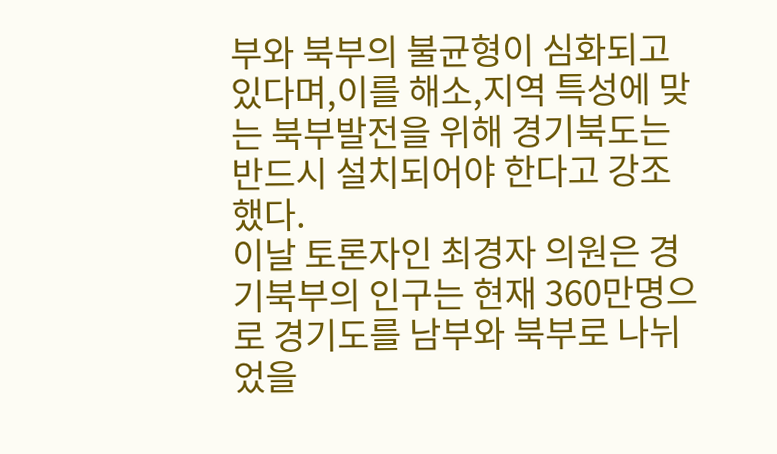부와 북부의 불균형이 심화되고 있다며,이를 해소,지역 특성에 맞는 북부발전을 위해 경기북도는 반드시 설치되어야 한다고 강조했다.
이날 토론자인 최경자 의원은 경기북부의 인구는 현재 360만명으로 경기도를 남부와 북부로 나뉘었을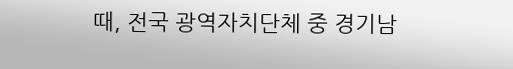때, 전국 광역자치단체 중 경기남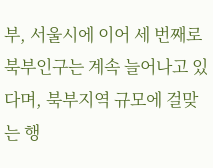부, 서울시에 이어 세 번째로 북부인구는 계속 늘어나고 있다며, 북부지역 규모에 걸맞는 행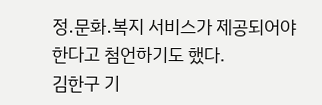정․문화․복지 서비스가 제공되어야 한다고 첨언하기도 했다.
김한구 기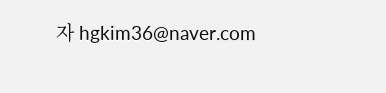자 hgkim36@naver.com